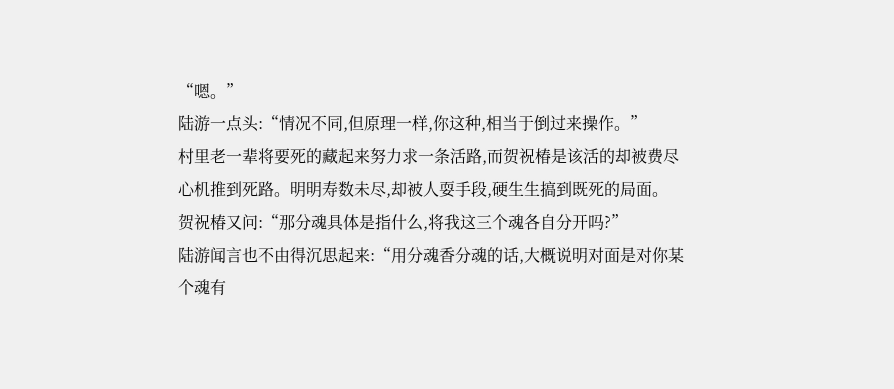“嗯。”
陆游一点头:“情况不同,但原理一样,你这种,相当于倒过来操作。”
村里老一辈将要死的藏起来努力求一条活路,而贺祝椿是该活的却被费尽心机推到死路。明明寿数未尽,却被人耍手段,硬生生搞到既死的局面。
贺祝椿又问:“那分魂具体是指什么,将我这三个魂各自分开吗?”
陆游闻言也不由得沉思起来:“用分魂香分魂的话,大概说明对面是对你某个魂有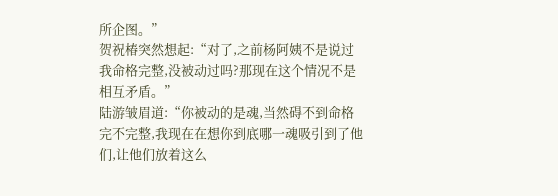所企图。”
贺祝椿突然想起:“对了,之前杨阿姨不是说过我命格完整,没被动过吗?那现在这个情况不是相互矛盾。”
陆游皱眉道:“你被动的是魂,当然碍不到命格完不完整,我现在在想你到底哪一魂吸引到了他们,让他们放着这么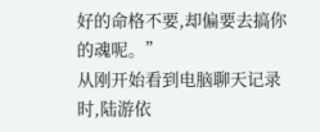好的命格不要,却偏要去搞你的魂呢。”
从刚开始看到电脑聊天记录时,陆游依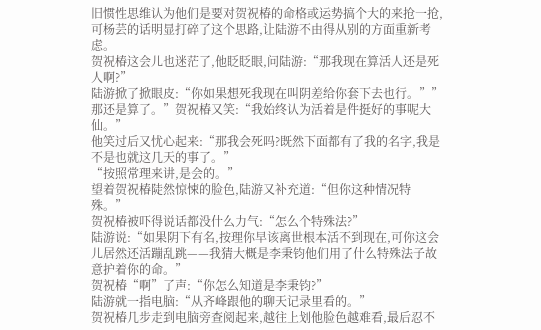旧惯性思维认为他们是要对贺祝椿的命格或运势搞个大的来抢一抢,可杨芸的话明显打碎了这个思路,让陆游不由得从别的方面重新考虑。
贺祝椿这会儿也迷茫了,他眨眨眼,问陆游:“那我现在算活人还是死人啊?”
陆游掀了掀眼皮:“你如果想死我现在叫阴差给你套下去也行。””那还是算了。”贺祝椿又笑:“我始终认为活着是件挺好的事呢大仙。”
他笑过后又忧心起来:“那我会死吗?既然下面都有了我的名字,我是不是也就这几天的事了。”
“按照常理来讲,是会的。”
望着贺祝椿陡然惊悚的脸色,陆游又补充道:“但你这种情况特殊。”
贺祝椿被吓得说话都没什么力气:“怎么个特殊法?”
陆游说:“如果阴下有名,按理你早该离世根本活不到现在,可你这会儿居然还活蹦乱跳——我猜大概是李秉钧他们用了什么特殊法子故意护着你的命。”
贺祝椿“啊”了声:“你怎么知道是李秉钧?”
陆游就一指电脑:“从齐峰跟他的聊天记录里看的。”
贺祝椿几步走到电脑旁查阅起来,越往上划他脸色越难看,最后忍不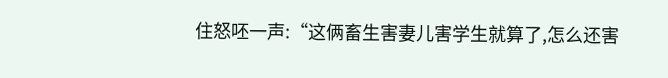住怒呸一声:“这俩畜生害妻儿害学生就算了,怎么还害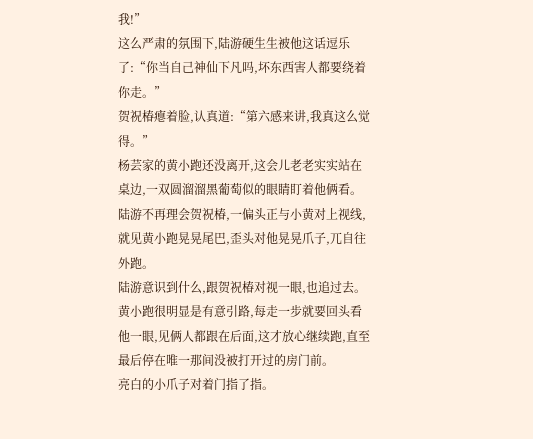我!”
这么严肃的氛围下,陆游硬生生被他这话逗乐了:“你当自己神仙下凡吗,坏东西害人都要绕着你走。”
贺祝椿瘪着脸,认真道:“第六感来讲,我真这么觉得。”
杨芸家的黄小跑还没离开,这会儿老老实实站在桌边,一双圆溜溜黑葡萄似的眼睛盯着他俩看。
陆游不再理会贺祝椿,一偏头正与小黄对上视线,就见黄小跑晃晃尾巴,歪头对他晃晃爪子,兀自往外跑。
陆游意识到什么,跟贺祝椿对视一眼,也追过去。
黄小跑很明显是有意引路,每走一步就要回头看他一眼,见俩人都跟在后面,这才放心继续跑,直至最后停在唯一那间没被打开过的房门前。
亮白的小爪子对着门指了指。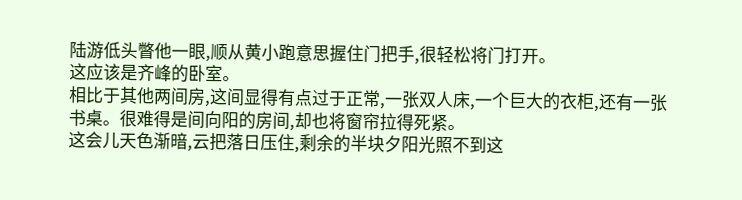陆游低头瞥他一眼,顺从黄小跑意思握住门把手,很轻松将门打开。
这应该是齐峰的卧室。
相比于其他两间房,这间显得有点过于正常,一张双人床,一个巨大的衣柜,还有一张书桌。很难得是间向阳的房间,却也将窗帘拉得死紧。
这会儿天色渐暗,云把落日压住,剩余的半块夕阳光照不到这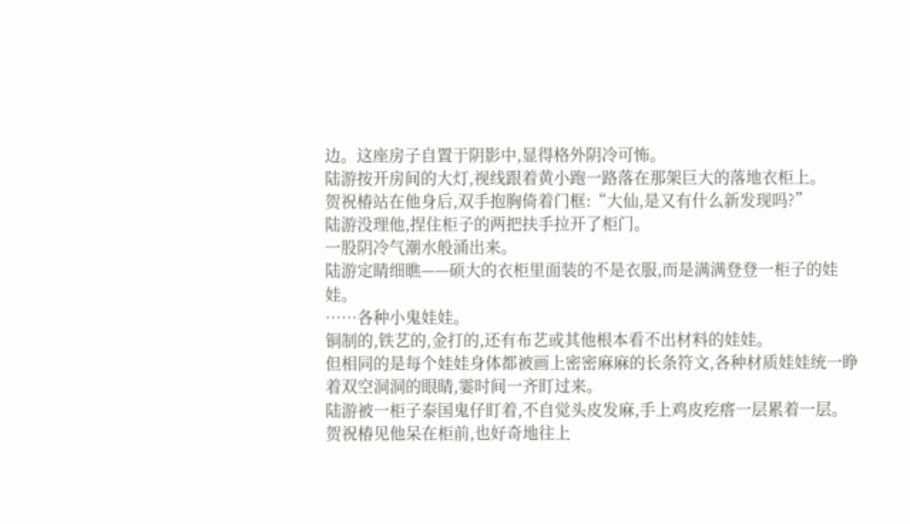边。这座房子自置于阴影中,显得格外阴冷可怖。
陆游按开房间的大灯,视线跟着黄小跑一路落在那架巨大的落地衣柜上。
贺祝椿站在他身后,双手抱胸倚着门框:“大仙,是又有什么新发现吗?”
陆游没理他,捏住柜子的两把扶手拉开了柜门。
一股阴冷气潮水般涌出来。
陆游定睛细瞧——硕大的衣柜里面装的不是衣服,而是满满登登一柜子的娃娃。
……各种小鬼娃娃。
铜制的,铁艺的,金打的,还有布艺或其他根本看不出材料的娃娃。
但相同的是每个娃娃身体都被画上密密麻麻的长条符文,各种材质娃娃统一睁着双空洞洞的眼睛,霎时间一齐盯过来。
陆游被一柜子泰国鬼仔盯着,不自觉头皮发麻,手上鸡皮疙瘩一层累着一层。
贺祝椿见他呆在柜前,也好奇地往上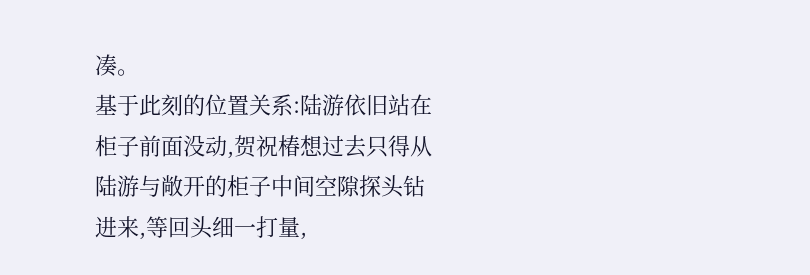凑。
基于此刻的位置关系:陆游依旧站在柜子前面没动,贺祝椿想过去只得从陆游与敞开的柜子中间空隙探头钻进来,等回头细一打量,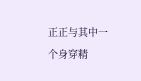正正与其中一个身穿精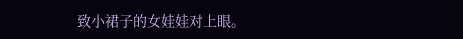致小裙子的女娃娃对上眼。